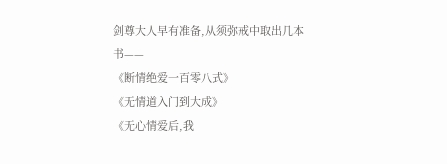剑尊大人早有准备,从须弥戒中取出几本书——
《断情绝爱一百零八式》
《无情道入门到大成》
《无心情爱后,我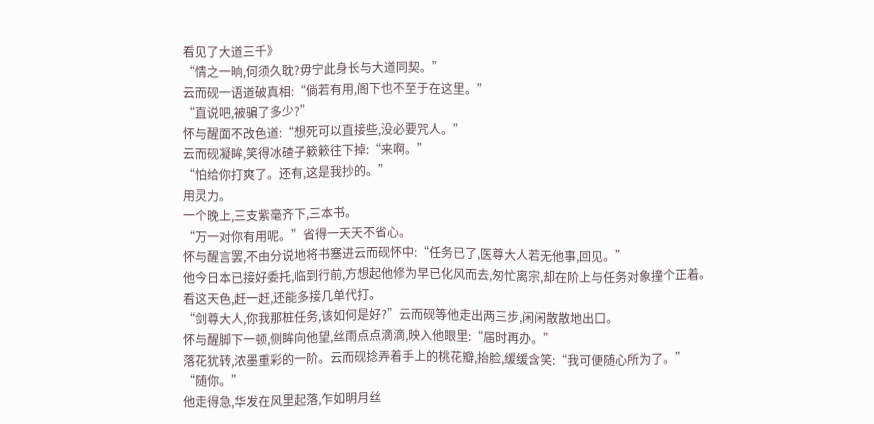看见了大道三千》
“情之一晌,何须久耽?毋宁此身长与大道同契。”
云而砚一语道破真相:“倘若有用,阁下也不至于在这里。”
“直说吧,被骗了多少?”
怀与醒面不改色道:“想死可以直接些,没必要咒人。”
云而砚凝眸,笑得冰碴子簌簌往下掉:“来啊。”
“怕给你打爽了。还有,这是我抄的。”
用灵力。
一个晚上,三支紫毫齐下,三本书。
“万一对你有用呢。”省得一天天不省心。
怀与醒言罢,不由分说地将书塞进云而砚怀中:“任务已了,医尊大人若无他事,回见。”
他今日本已接好委托,临到行前,方想起他修为早已化风而去,匆忙离宗,却在阶上与任务对象撞个正着。
看这天色,赶一赶,还能多接几单代打。
“剑尊大人,你我那桩任务,该如何是好?”云而砚等他走出两三步,闲闲散散地出口。
怀与醒脚下一顿,侧眸向他望,丝雨点点滴滴,映入他眼里:“届时再办。”
落花犹转,浓墨重彩的一阶。云而砚捻弄着手上的桃花瓣,抬脸,缓缓含笑:“我可便随心所为了。”
“随你。”
他走得急,华发在风里起落,乍如明月丝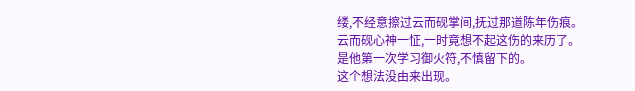缕,不经意擦过云而砚掌间,抚过那道陈年伤痕。
云而砚心神一怔,一时竟想不起这伤的来历了。
是他第一次学习御火符,不慎留下的。
这个想法没由来出现。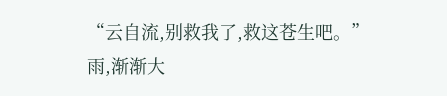“云自流,别救我了,救这苍生吧。”
雨,渐渐大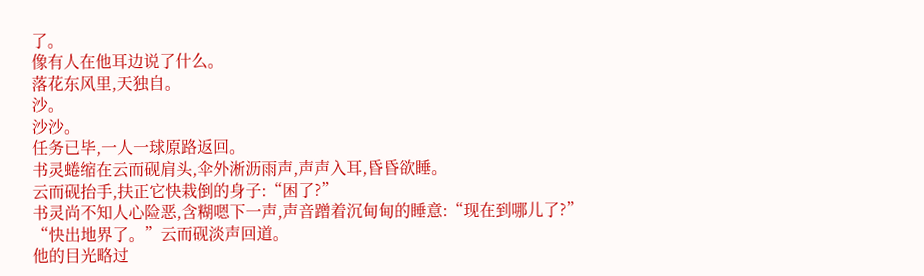了。
像有人在他耳边说了什么。
落花东风里,天独自。
沙。
沙沙。
任务已毕,一人一球原路返回。
书灵蜷缩在云而砚肩头,伞外淅沥雨声,声声入耳,昏昏欲睡。
云而砚抬手,扶正它快栽倒的身子:“困了?”
书灵尚不知人心险恶,含糊嗯下一声,声音蹭着沉甸甸的睡意:“现在到哪儿了?”
“快出地界了。”云而砚淡声回道。
他的目光略过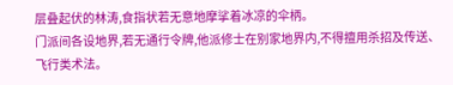层叠起伏的林涛,食指状若无意地摩挲着冰凉的伞柄。
门派间各设地界,若无通行令牌,他派修士在别家地界内,不得擅用杀招及传送、飞行类术法。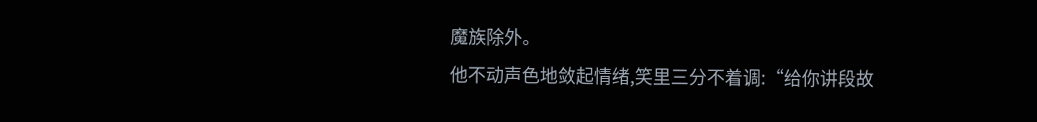魔族除外。
他不动声色地敛起情绪,笑里三分不着调:“给你讲段故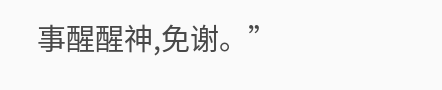事醒醒神,免谢。”